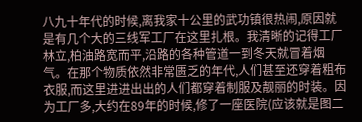八九十年代的时候,离我家十公里的武功镇很热闹,原因就是有几个大的三线军工厂在这里扎根。我清晰的记得工厂林立,柏油路宽而平,沿路的各种管道一到冬天就冒着烟气。在那个物质依然非常匮乏的年代,人们甚至还穿着粗布衣服,而这里进进出出的人们都穿着制服及靓丽的时装。因为工厂多,大约在89年的时候,修了一座医院(应该就是图二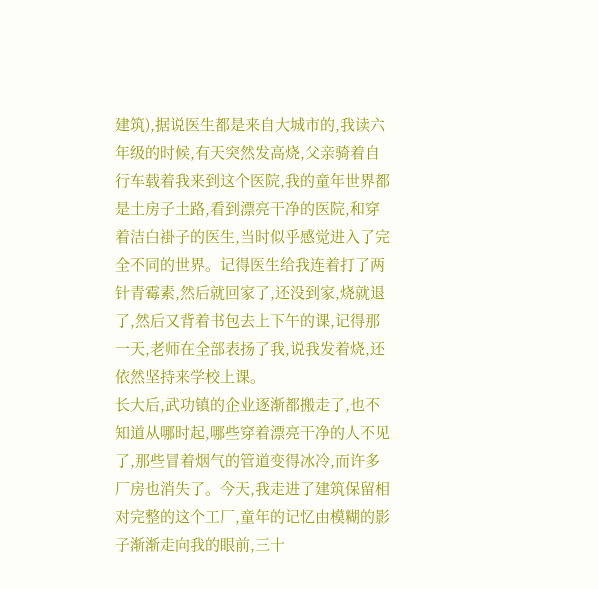建筑),据说医生都是来自大城市的,我读六年级的时候,有天突然发高烧,父亲骑着自行车载着我来到这个医院,我的童年世界都是土房子土路,看到漂亮干净的医院,和穿着洁白褂子的医生,当时似乎感觉进入了完全不同的世界。记得医生给我连着打了两针青霉素,然后就回家了,还没到家,烧就退了,然后又背着书包去上下午的课,记得那一天,老师在全部表扬了我,说我发着烧,还依然坚持来学校上课。
长大后,武功镇的企业逐渐都搬走了,也不知道从哪时起,哪些穿着漂亮干净的人不见了,那些冒着烟气的管道变得冰冷,而许多厂房也消失了。今天,我走进了建筑保留相对完整的这个工厂,童年的记忆由模糊的影子渐渐走向我的眼前,三十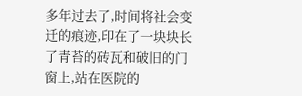多年过去了,时间将社会变迁的痕迹,印在了一块块长了青苔的砖瓦和破旧的门窗上,站在医院的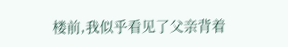楼前,我似乎看见了父亲背着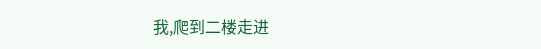我,爬到二楼走进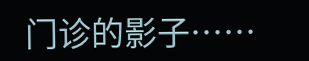门诊的影子……